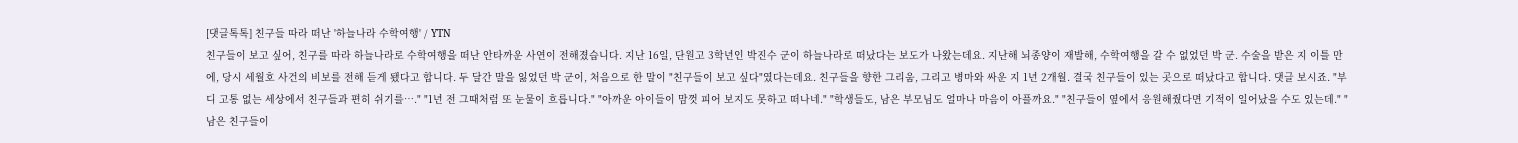[댓글톡톡] 친구들 따라 떠난 '하늘나라 수학여행' / YTN
친구들이 보고 싶어, 친구를 따라 하늘나라로 수학여행을 떠난 안타까운 사연이 전해졌습니다. 지난 16일, 단원고 3학년인 박진수 군이 하늘나라로 떠났다는 보도가 나왔는데요. 지난해 뇌종양이 재발해, 수학여행을 갈 수 없었던 박 군. 수술을 받은 지 이틀 만에, 당시 세월호 사건의 비보를 전해 듣게 됐다고 합니다. 두 달간 말을 잃었던 박 군이, 처음으로 한 말이 "친구들이 보고 싶다"였다는데요. 친구들을 향한 그리움, 그리고 병마와 싸운 지 1년 2개월. 결국 친구들이 있는 곳으로 떠났다고 합니다. 댓글 보시죠. "부디 고통 없는 세상에서 친구들과 편히 쉬기를…." "1년 전 그때처럼 또 눈물이 흐릅니다." "아까운 아이들이 맘껏 피어 보지도 못하고 떠나네." "학생들도, 남은 부모님도 얼마나 마음이 아플까요." "친구들이 옆에서 응원해줬다면 기적이 일어났을 수도 있는데." "남은 친구들이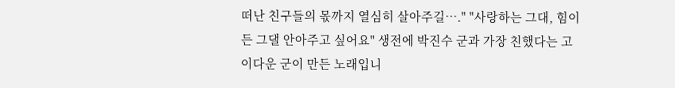떠난 친구들의 몫까지 열심히 살아주길…." "사랑하는 그대, 힘이 든 그댈 안아주고 싶어요" 생전에 박진수 군과 가장 친했다는 고 이다운 군이 만든 노래입니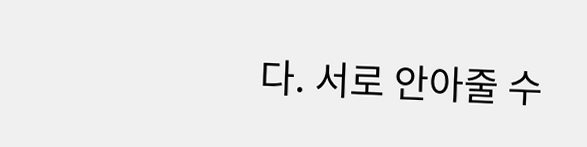다. 서로 안아줄 수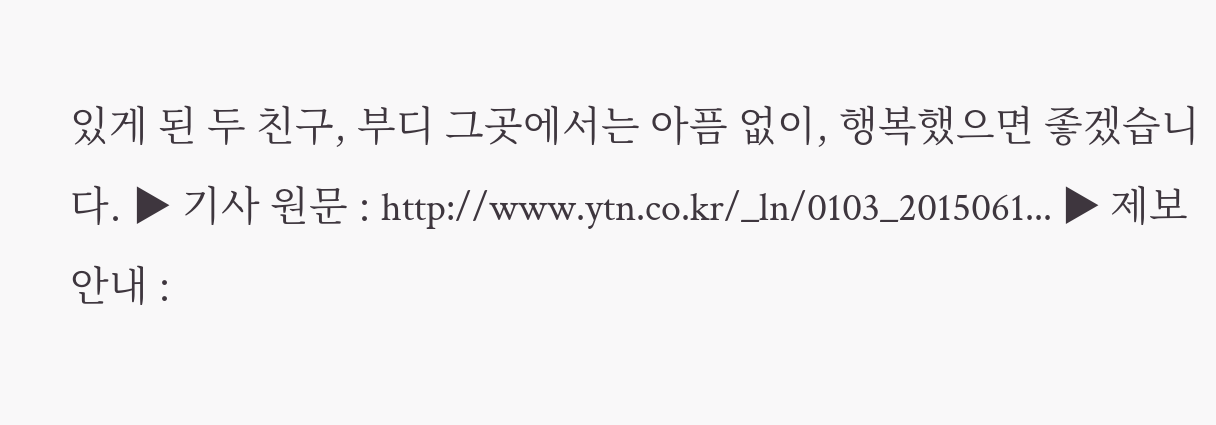있게 된 두 친구, 부디 그곳에서는 아픔 없이, 행복했으면 좋겠습니다. ▶ 기사 원문 : http://www.ytn.co.kr/_ln/0103_2015061... ▶ 제보 안내 :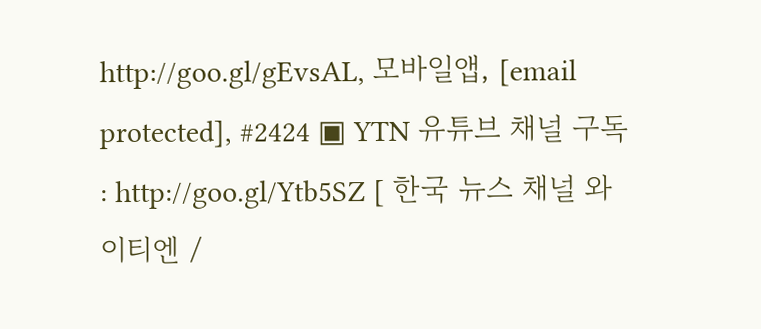http://goo.gl/gEvsAL, 모바일앱, [email protected], #2424 ▣ YTN 유튜브 채널 구독 : http://goo.gl/Ytb5SZ [ 한국 뉴스 채널 와이티엔 /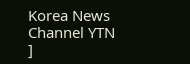Korea News Channel YTN ]